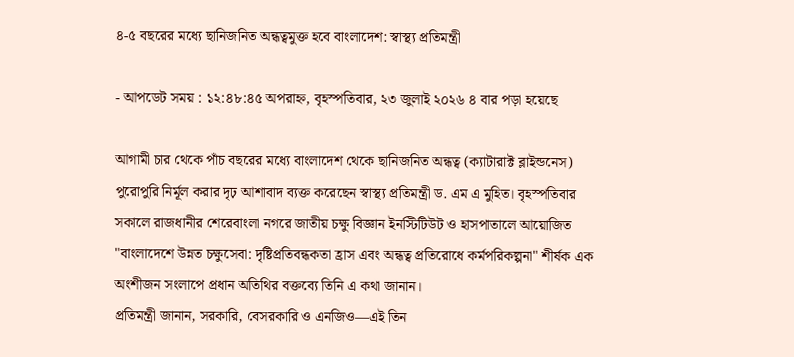৪-৫ বছরের মধ্যে ছানিজনিত অন্ধত্বমুক্ত হবে বাংলাদেশ: স্বাস্থ্য প্রতিমন্ত্রী

- আপডেট সময় : ১২:৪৮:৪৫ অপরাহ্ন, বৃহস্পতিবার, ২৩ জুলাই ২০২৬ ৪ বার পড়া হয়েছে

আগামী চার থেকে পাঁচ বছরের মধ্যে বাংলাদেশ থেকে ছানিজনিত অন্ধত্ব (ক্যাটারাক্ট ব্লাইন্ডনেস) পুরোপুরি নির্মূল করার দৃঢ় আশাবাদ ব্যক্ত করেছেন স্বাস্থ্য প্রতিমন্ত্রী ড. এম এ মুহিত। বৃহস্পতিবার সকালে রাজধানীর শেরেবাংলা নগরে জাতীয় চক্ষু বিজ্ঞান ইনস্টিটিউট ও হাসপাতালে আয়োজিত "বাংলাদেশে উন্নত চক্ষুসেবা: দৃষ্টিপ্রতিবন্ধকতা হ্রাস এবং অন্ধত্ব প্রতিরোধে কর্মপরিকল্পনা" শীর্ষক এক অংশীজন সংলাপে প্রধান অতিথির বক্তব্যে তিনি এ কথা জানান।
প্রতিমন্ত্রী জানান, সরকারি, বেসরকারি ও এনজিও—এই তিন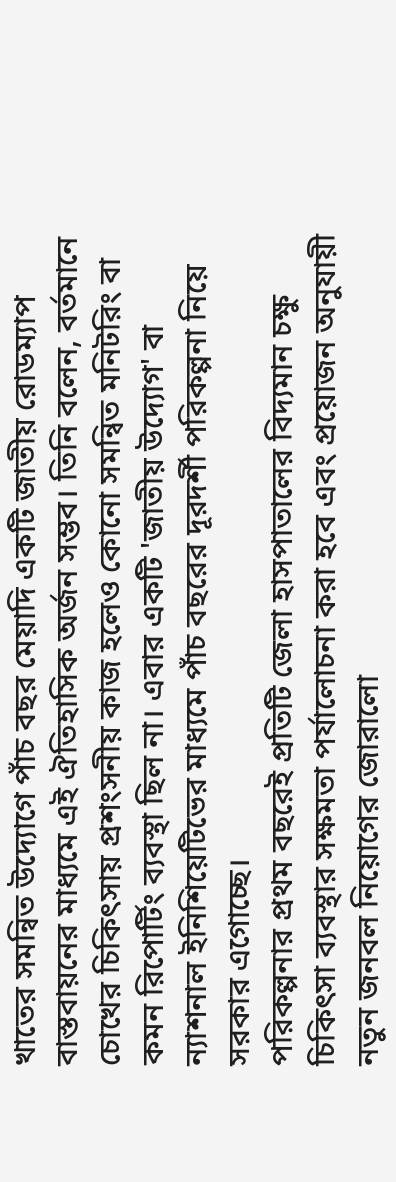খাতের সমন্বিত উদ্যোগে পাঁচ বছর মেয়াদি একটি জাতীয় রোডম্যাপ বাস্তবায়নের মাধ্যমে এই ঐতিহাসিক অর্জন সম্ভব। তিনি বলেন, বর্তমানে চোখের চিকিৎসায় প্রশংসনীয় কাজ হলেও কোনো সমন্বিত মনিটরিং বা কমন রিপোর্টিং ব্যবস্থা ছিল না। এবার একটি 'জাতীয় উদ্যোগ' বা ন্যাশনাল ইনিশিয়েটিভের মাধ্যমে পাঁচ বছরের দূরদর্শী পরিকল্পনা নিয়ে সরকার এগোচ্ছে।
পরিকল্পনার প্রথম বছরেই প্রতিটি জেলা হাসপাতালের বিদ্যমান চক্ষু চিকিৎসা ব্যবস্থার সক্ষমতা পর্যালোচনা করা হবে এবং প্রয়োজন অনুযায়ী নতুন জনবল নিয়োগের জোরালো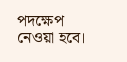পদক্ষেপ নেওয়া হবে।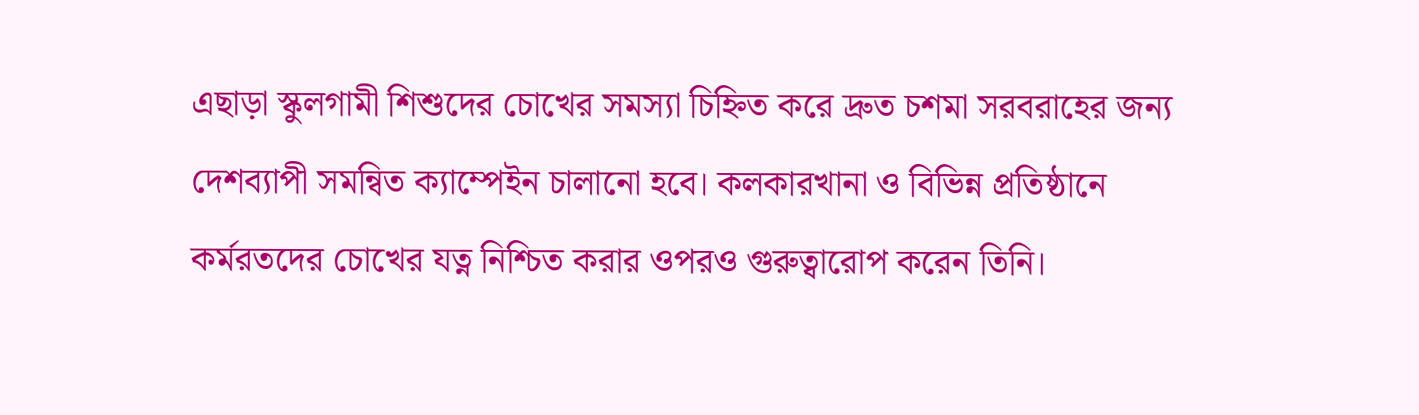এছাড়া স্কুলগামী শিশুদের চোখের সমস্যা চিহ্নিত করে দ্রুত চশমা সরবরাহের জন্য দেশব্যাপী সমন্বিত ক্যাম্পেইন চালানো হবে। কলকারখানা ও বিভিন্ন প্রতিষ্ঠানে কর্মরতদের চোখের যত্ন নিশ্চিত করার ওপরও গুরুত্বারোপ করেন তিনি।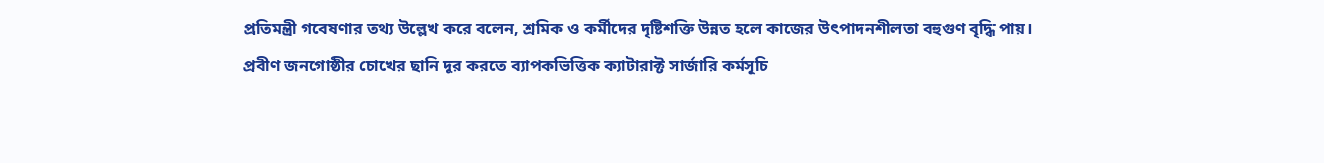প্রতিমন্ত্রী গবেষণার তথ্য উল্লেখ করে বলেন, শ্রমিক ও কর্মীদের দৃষ্টিশক্তি উন্নত হলে কাজের উৎপাদনশীলতা বহুগুণ বৃদ্ধি পায়।
প্রবীণ জনগোষ্ঠীর চোখের ছানি দূর করতে ব্যাপকভিত্তিক ক্যাটারাক্ট সার্জারি কর্মসূচি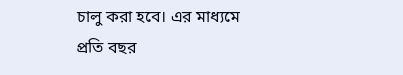চালু করা হবে। এর মাধ্যমে প্রতি বছর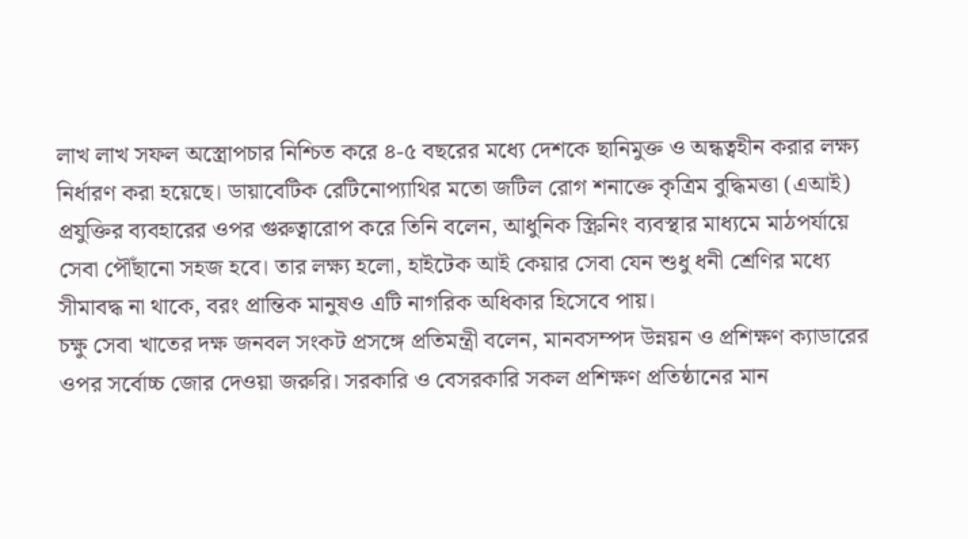লাখ লাখ সফল অস্ত্রোপচার নিশ্চিত করে ৪-৫ বছরের মধ্যে দেশকে ছানিমুক্ত ও অন্ধত্বহীন করার লক্ষ্য নির্ধারণ করা হয়েছে। ডায়াবেটিক রেটিনোপ্যাথির মতো জটিল রোগ শনাক্তে কৃত্রিম বুদ্ধিমত্তা (এআই) প্রযুক্তির ব্যবহারের ওপর গুরুত্বারোপ করে তিনি বলেন, আধুনিক স্ক্রিনিং ব্যবস্থার মাধ্যমে মাঠপর্যায়ে সেবা পৌঁছানো সহজ হবে। তার লক্ষ্য হলো, হাইটেক আই কেয়ার সেবা যেন শুধু ধনী শ্রেণির মধ্যে সীমাবদ্ধ না থাকে, বরং প্রান্তিক মানুষও এটি নাগরিক অধিকার হিসেবে পায়।
চক্ষু সেবা খাতের দক্ষ জনবল সংকট প্রসঙ্গে প্রতিমন্ত্রী বলেন, মানবসম্পদ উন্নয়ন ও প্রশিক্ষণ ক্যাডারের ওপর সর্বোচ্চ জোর দেওয়া জরুরি। সরকারি ও বেসরকারি সকল প্রশিক্ষণ প্রতিষ্ঠানের মান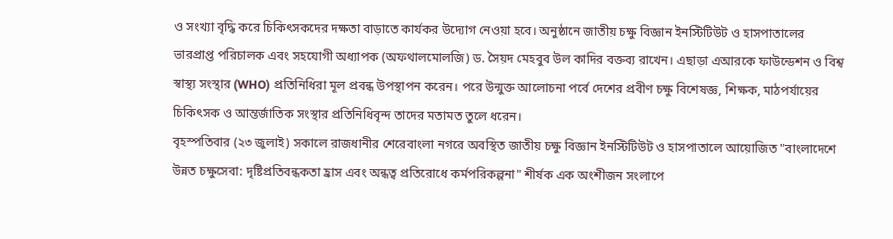ও সংখ্যা বৃদ্ধি করে চিকিৎসকদের দক্ষতা বাড়াতে কার্যকর উদ্যোগ নেওয়া হবে। অনুষ্ঠানে জাতীয় চক্ষু বিজ্ঞান ইনস্টিটিউট ও হাসপাতালের ভারপ্রাপ্ত পরিচালক এবং সহযোগী অধ্যাপক (অফথালমোলজি) ড. সৈয়দ মেহবুব উল কাদির বক্তব্য রাখেন। এছাড়া এআরকে ফাউন্ডেশন ও বিশ্ব স্বাস্থ্য সংস্থার (WHO) প্রতিনিধিরা মূল প্রবন্ধ উপস্থাপন করেন। পরে উন্মুক্ত আলোচনা পর্বে দেশের প্রবীণ চক্ষু বিশেষজ্ঞ, শিক্ষক, মাঠপর্যায়ের চিকিৎসক ও আন্তর্জাতিক সংস্থার প্রতিনিধিবৃন্দ তাদের মতামত তুলে ধরেন।
বৃহস্পতিবার (২৩ জুলাই) সকালে রাজধানীর শেরেবাংলা নগরে অবস্থিত জাতীয় চক্ষু বিজ্ঞান ইনস্টিটিউট ও হাসপাতালে আয়োজিত "বাংলাদেশে উন্নত চক্ষুসেবা: দৃষ্টিপ্রতিবন্ধকতা হ্রাস এবং অন্ধত্ব প্রতিরোধে কর্মপরিকল্পনা" শীর্ষক এক অংশীজন সংলাপে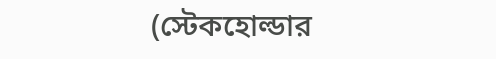(স্টেকহোল্ডার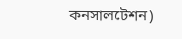কনসালটেশন)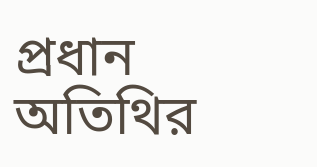প্রধান অতিথির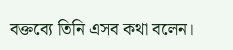বক্তব্যে তিনি এসব কথা বলেন।